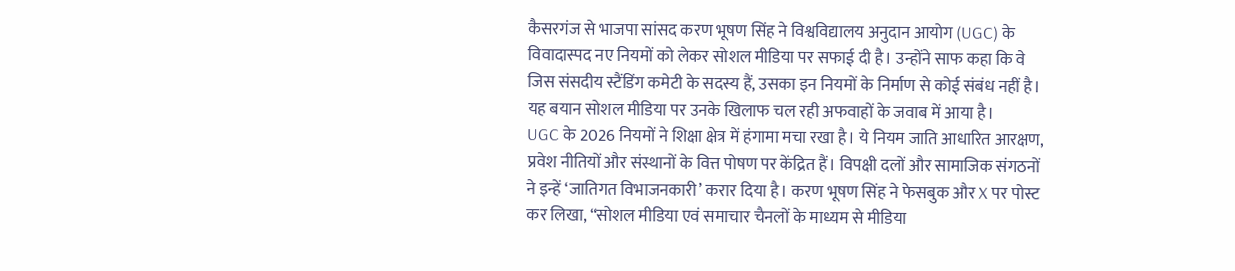कैसरगंज से भाजपा सांसद करण भूषण सिंह ने विश्वविद्यालय अनुदान आयोग (UGC) के विवादास्पद नए नियमों को लेकर सोशल मीडिया पर सफाई दी है। उन्होंने साफ कहा कि वे जिस संसदीय स्टैंडिंग कमेटी के सदस्य हैं, उसका इन नियमों के निर्माण से कोई संबंध नहीं है। यह बयान सोशल मीडिया पर उनके खिलाफ चल रही अफवाहों के जवाब में आया है।
UGC के 2026 नियमों ने शिक्षा क्षेत्र में हंगामा मचा रखा है। ये नियम जाति आधारित आरक्षण, प्रवेश नीतियों और संस्थानों के वित्त पोषण पर केंद्रित हैं। विपक्षी दलों और सामाजिक संगठनों ने इन्हें ‘जातिगत विभाजनकारी’ करार दिया है। करण भूषण सिंह ने फेसबुक और X पर पोस्ट कर लिखा, “सोशल मीडिया एवं समाचार चैनलों के माध्यम से मीडिया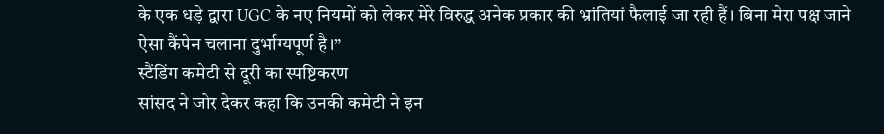के एक धड़े द्वारा UGC के नए नियमों को लेकर मेरे विरुद्ध अनेक प्रकार की भ्रांतियां फैलाई जा रही हैं। बिना मेरा पक्ष जाने ऐसा कैंपेन चलाना दुर्भाग्यपूर्ण है।”
स्टैंडिंग कमेटी से दूरी का स्पष्टिकरण
सांसद ने जोर देकर कहा कि उनकी कमेटी ने इन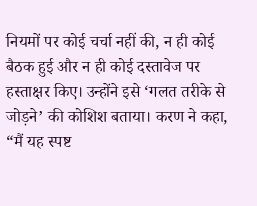नियमों पर कोई चर्चा नहीं की, न ही कोई बैठक हुई और न ही कोई दस्तावेज पर हस्ताक्षर किए। उन्होंने इसे ‘गलत तरीके से जोड़ने’ की कोशिश बताया। करण ने कहा, “मैं यह स्पष्ट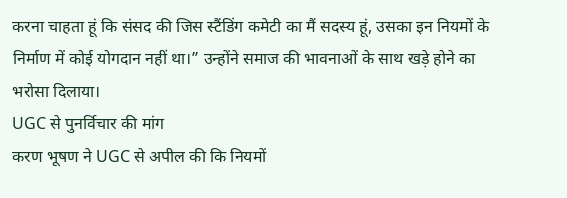करना चाहता हूं कि संसद की जिस स्टैंडिंग कमेटी का मैं सदस्य हूं, उसका इन नियमों के निर्माण में कोई योगदान नहीं था।” उन्होंने समाज की भावनाओं के साथ खड़े होने का भरोसा दिलाया।
UGC से पुनर्विचार की मांग
करण भूषण ने UGC से अपील की कि नियमों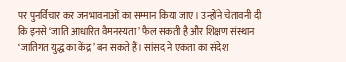पर पुनर्विचार कर जनभावनाओं का सम्मान किया जाए। उन्होंने चेतावनी दी कि इनसे ‘जाति आधारित वैमनस्यता’ फैल सकती है और शिक्षण संस्थान ‘जातिगत युद्ध का केंद्र’ बन सकते हैं। सांसद ने एकता का संदेश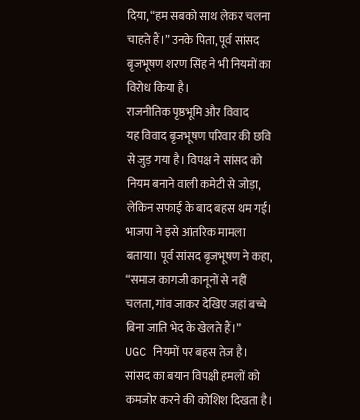दिया, “हम सबको साथ लेकर चलना चाहते हैं।” उनके पिता, पूर्व सांसद बृजभूषण शरण सिंह ने भी नियमों का विरोध किया है।
राजनीतिक पृष्ठभूमि और विवाद
यह विवाद बृजभूषण परिवार की छवि से जुड़ गया है। विपक्ष ने सांसद को नियम बनाने वाली कमेटी से जोड़ा, लेकिन सफाई के बाद बहस थम गई। भाजपा ने इसे आंतरिक मामला बताया। पूर्व सांसद बृजभूषण ने कहा, “समाज कागजी कानूनों से नहीं चलता, गांव जाकर देखिए जहां बच्चे बिना जाति भेद के खेलते हैं।”
UGC नियमों पर बहस तेज है। सांसद का बयान विपक्षी हमलों को कमजोर करने की कोशिश दिखता है।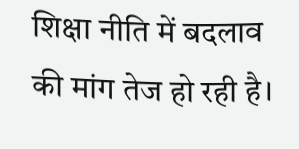शिक्षा नीति में बदलाव की मांग तेज हो रही है।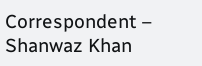Correspondent – Shanwaz Khan